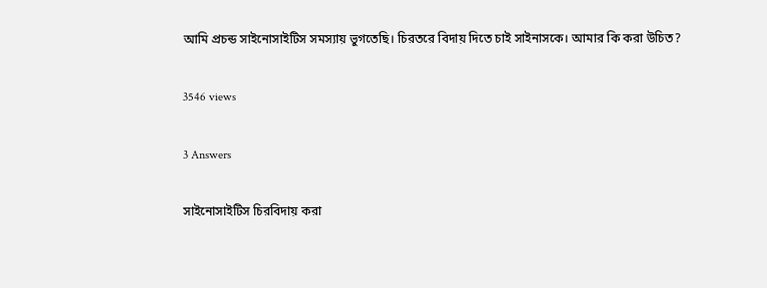আমি প্রচন্ড সাইনোসাইটিস সমস্যায় ভুগতেছি। চিরতরে বিদায় দিতে চাই সাইনাসকে। আমার কি করা উচিত?

3546 views

3 Answers

সাইনোসাইটিস চিরবিদায় করা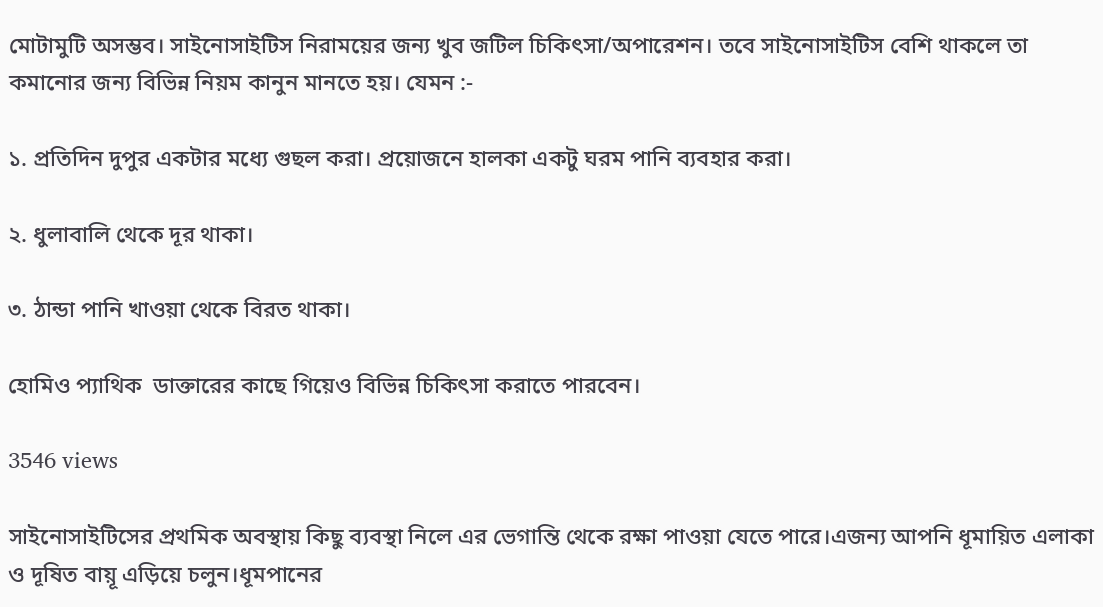মোটামুটি অসম্ভব। সাইনোসাইটিস নিরাময়ের জন্য খুব জটিল চিকিৎসা/অপারেশন। তবে সাইনোসাইটিস বেশি থাকলে তা কমানোর জন্য বিভিন্ন নিয়ম কানুন মানতে হয়। যেমন :-

১. প্রতিদিন দুপুর একটার মধ্যে গুছল করা। প্রয়োজনে হালকা একটু ঘরম পানি ব্যবহার করা।

২. ধুলাবালি থেকে দূর থাকা।

৩. ঠান্ডা পানি খাওয়া থেকে বিরত থাকা।

হোমিও প্যাথিক  ডাক্তারের কাছে গিয়েও বিভিন্ন চিকিৎসা করাতে পারবেন।

3546 views

সাইনোসাইটিসের প্রথমিক অবস্থায় কিছু ব্যবস্থা নিলে এর ভেগান্তি থেকে রক্ষা পাওয়া যেতে পারে।এজন্য আপনি ধূমায়িত এলাকা ও দূষিত বায়ূ এড়িয়ে চলুন।ধূমপানের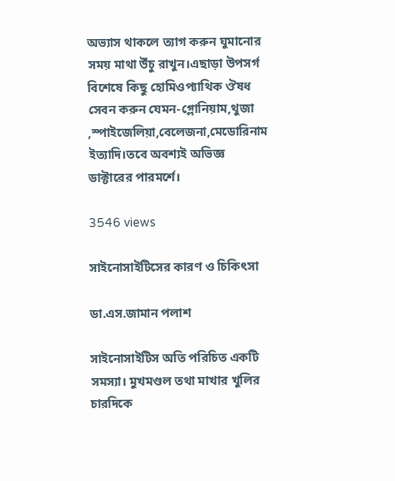অভ্যাস থাকলে ত্যাগ করুন ঘুমানোর সময় মাথা উঁচু রাখুন।এছাড়া উপসর্গ বিশেষে কিছু হোমিওপ্যাথিক ঔষধ সেবন করুন যেমন-গ্লোনিয়াম,থুজা ,স্পাইজেলিয়া,বেলেজনা,মেডোরিনাম ইত্যাদি।তবে অবশ্যই অভিজ্ঞ ডাক্টারের পারমর্শে।

3546 views

সাইনোসাইটিসের কারণ ও চিকিৎসা

ডা.এস.জামান পলাশ

সাইনোসাইটিস অতি পরিচিত একটি সমস্যা। মুখমণ্ডল তথা মাখার খুলির চারদিকে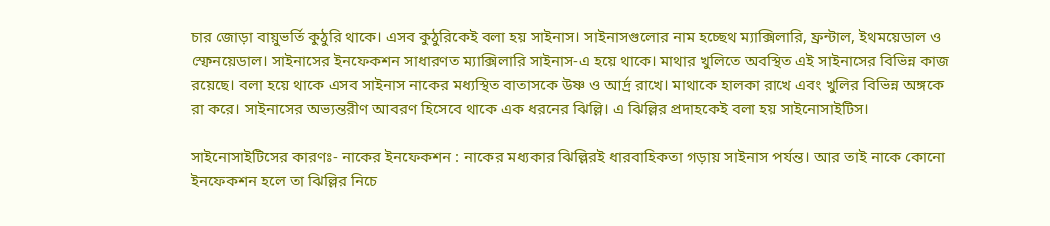চার জোড়া বায়ুভর্তি কুঠুরি থাকে। এসব কুঠুরিকেই বলা হয় সাইনাস। সাইনাসগুলোর নাম হচ্ছেথ ম্যাক্সিলারি, ফ্রন্টাল, ইথময়েডাল ও স্ফেনয়েডাল। সাইনাসের ইনফেকশন সাধারণত ম্যাক্সিলারি সাইনাস-এ হয়ে থাকে। মাথার খুলিতে অবস্থিত এই সাইনাসের বিভিন্ন কাজ রয়েছে। বলা হয়ে থাকে এসব সাইনাস নাকের মধ্যস্থিত বাতাসকে উষ্ণ ও আর্দ্র রাখে। মাথাকে হালকা রাখে এবং খুলির বিভিন্ন অঙ্গকে রা করে। সাইনাসের অভ্যন্তরীণ আবরণ হিসেবে থাকে এক ধরনের ঝিল্লি। এ ঝিল্লির প্রদাহকেই বলা হয় সাইনোসাইটিস।

সাইনোসাইটিসের কারণঃ- নাকের ইনফেকশন : নাকের মধ্যকার ঝিল্লিরই ধারবাহিকতা গড়ায় সাইনাস পর্যন্ত। আর তাই নাকে কোনো ইনফেকশন হলে তা ঝিল্লির নিচে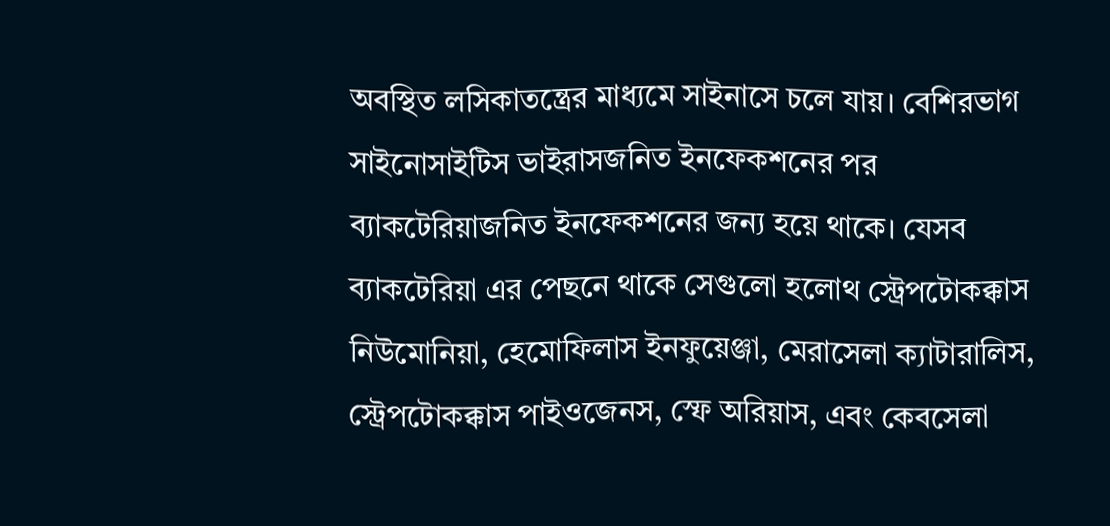অবস্থিত লসিকাতন্ত্রের মাধ্যমে সাইনাসে চলে যায়। বেশিরভাগ সাইনোসাইটিস ভাইরাসজনিত ইনফেকশনের পর ব্যাকটেরিয়াজনিত ইনফেকশনের জন্য হয়ে থাকে। যেসব ব্যাকটেরিয়া এর পেছনে থাকে সেগুলো হলোথ স্ট্রেপটোকক্কাস নিউমোনিয়া, হেমোফিলাস ইনফুয়েঞ্জা, মেরাসেলা ক্যাটারালিস, স্ট্রেপটোকক্কাস পাইওজেনস, স্ফে অরিয়াস, এবং কেবসেলা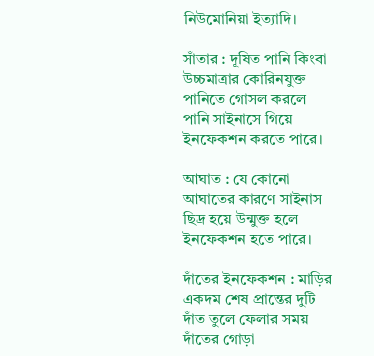নিউমোনিয়া ইত্যাদি।

সাঁতার : দূষিত পানি কিংবা উচ্চমাত্রার কোরিনযুক্ত পানিতে গোসল করলে পানি সাইনাসে গিয়ে ইনফেকশন করতে পারে।

আঘাত : যে কোনো আঘাতের কারণে সাইনাস ছিদ্র হয়ে উন্মুক্ত হলে ইনফেকশন হতে পারে।

দাঁতের ইনফেকশন : মাড়ির একদম শেষ প্রান্তের দুটি দাঁত তুলে ফেলার সময় দাঁতের গোড়া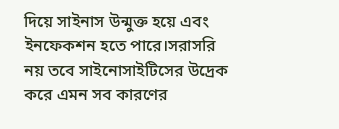দিয়ে সাইনাস উন্মুক্ত হয়ে এবং ইনফেকশন হতে পারে।সরাসরি নয় তবে সাইনোসাইটিসের উদ্রেক করে এমন সব কারণের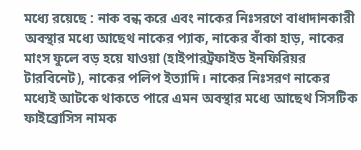মধ্যে রয়েছে : নাক বন্ধ করে এবং নাকের নিঃসরণে বাধাদানকারী অবস্থার মধ্যে আছেথ নাকের প্যাক, নাকের বাঁকা হাড়, নাকের মাংস ফুলে বড় হয়ে যাওয়া (হাইপারট্রফাইড ইনফিরিয়র টারবিনেট), নাকের পলিপ ইত্যাদি। নাকের নিঃসরণ নাকের মধ্যেই আটকে থাকতে পারে এমন অবস্থার মধ্যে আছেথ সিসটিক ফাইব্রোসিস নামক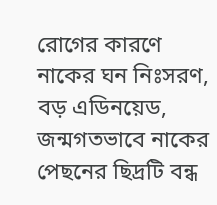রোগের কারণে নাকের ঘন নিঃসরণ, বড় এডিনয়েড, জন্মগতভাবে নাকের পেছনের ছিদ্রটি বন্ধ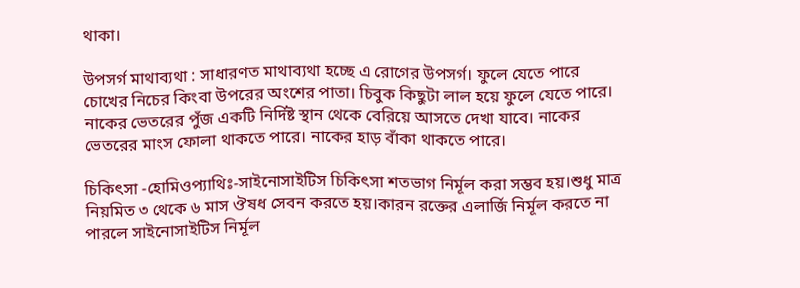থাকা।

উপসর্গ মাথাব্যথা : সাধারণত মাথাব্যথা হচ্ছে এ রোগের উপসর্গ। ফুলে যেতে পারে চোখের নিচের কিংবা উপরের অংশের পাতা। চিবুক কিছুটা লাল হয়ে ফুলে যেতে পারে। নাকের ভেতরের পুঁজ একটি নির্দিষ্ট স্থান থেকে বেরিয়ে আসতে দেখা যাবে। নাকের ভেতরের মাংস ফোলা থাকতে পারে। নাকের হাড় বাঁকা থাকতে পারে।

চিকিৎসা -হোমিওপ্যাথিঃ-সাইনোসাইটিস চিকিৎসা শতভাগ নির্মূল করা সম্ভব হয়।শুধু মাত্র নিয়মিত ৩ থেকে ৬ মাস ঔষধ সেবন করতে হয়।কারন রক্তের এলার্জি নির্মূল করতে না পারলে সাইনোসাইটিস নির্মূল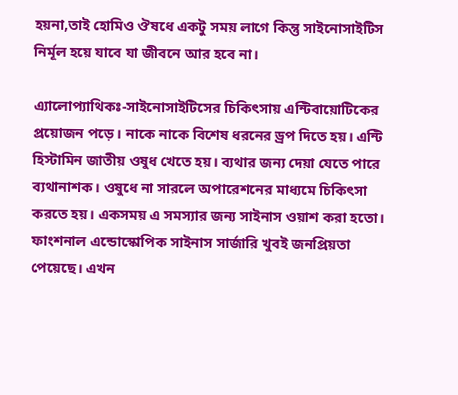হয়না,তাই হোমিও ঔষধে একটু সময় লাগে কিন্তু সাইনোসাইটিস নির্মূল হয়ে যাবে যা জীবনে আর হবে না।

এ্যালোপ্যাথিকঃ-সাইনোসাইটিসের চিকিৎসায় এন্টিবায়োটিকের প্রয়োজন পড়ে। নাকে নাকে বিশেষ ধরনের ড্রপ দিতে হয়। এন্টি হিস্টামিন জাতীয় ওষুধ খেতে হয়। ব্যথার জন্য দেয়া যেতে পারে ব্যথানাশক। ওষুধে না সারলে অপারেশনের মাধ্যমে চিকিৎসা করতে হয়। একসময় এ সমস্যার জন্য সাইনাস ওয়াশ করা হতো। ফাংশনাল এন্ডোস্কোপিক সাইনাস সার্জারি খুবই জনপ্রিয়তা পেয়েছে। এখন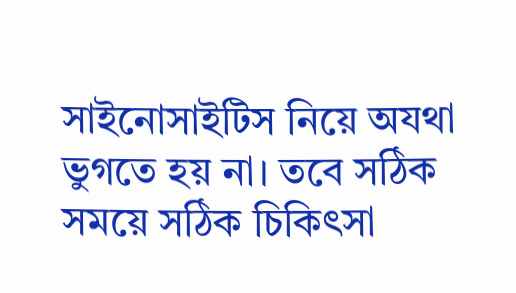সাইনোসাইটিস নিয়ে অযথা ভুগতে হয় না। তবে সঠিক সময়ে সঠিক চিকিৎসা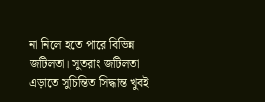না নিলে হতে পারে বিভিন্ন জটিলতা। সুতরাং জটিলতা এড়াতে সুচিন্তিত সিদ্ধান্ত খুবই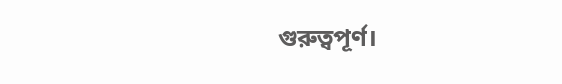গুরুত্বপূর্ণ।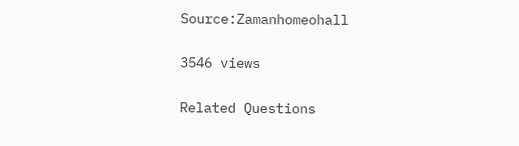Source:Zamanhomeohall

3546 views

Related Questions